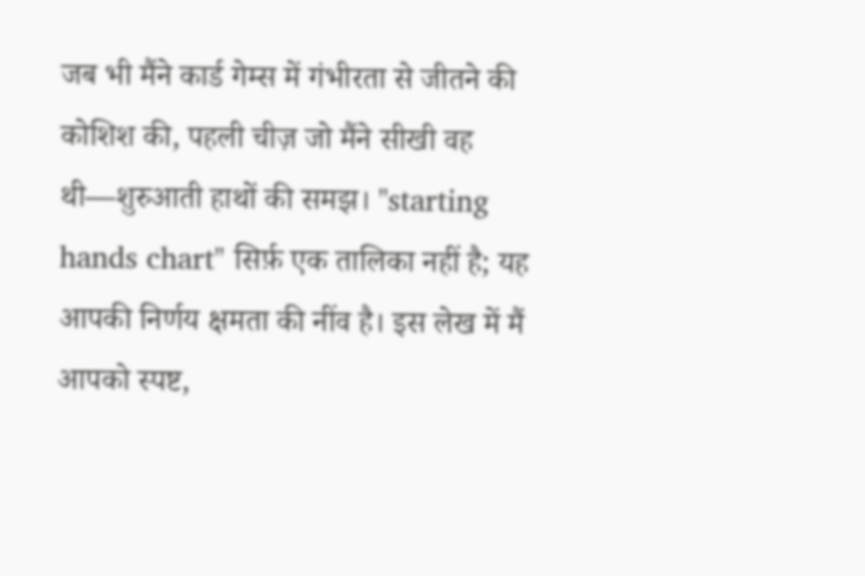जब भी मैंने कार्ड गेम्स में गंभीरता से जीतने की कोशिश की, पहली चीज़ जो मैंने सीखी वह थी—शुरुआती हाथों की समझ। "starting hands chart" सिर्फ़ एक तालिका नहीं है; यह आपकी निर्णय क्षमता की नींव है। इस लेख में मैं आपको स्पष्ट,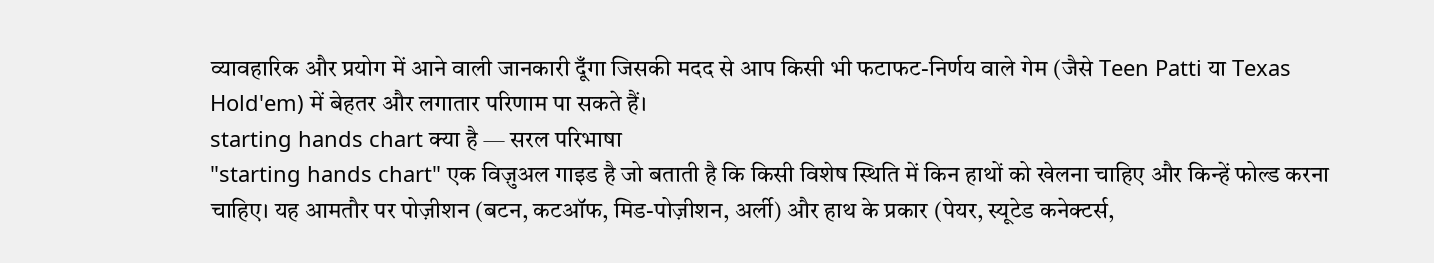व्यावहारिक और प्रयोग में आने वाली जानकारी दूँगा जिसकी मदद से आप किसी भी फटाफट-निर्णय वाले गेम (जैसे Teen Patti या Texas Hold'em) में बेहतर और लगातार परिणाम पा सकते हैं।
starting hands chart क्या है — सरल परिभाषा
"starting hands chart" एक विज़ुअल गाइड है जो बताती है कि किसी विशेष स्थिति में किन हाथों को खेलना चाहिए और किन्हें फोल्ड करना चाहिए। यह आमतौर पर पोज़ीशन (बटन, कटऑफ, मिड-पोज़ीशन, अर्ली) और हाथ के प्रकार (पेयर, स्यूटेड कनेक्टर्स,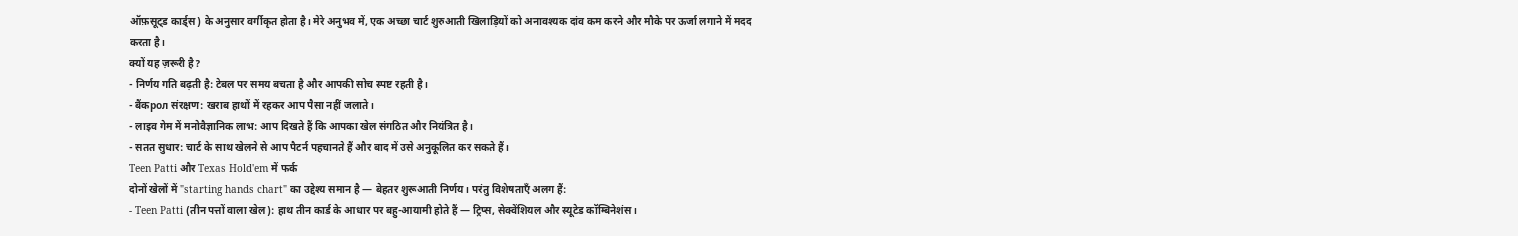ऑफ़सूट्ड कार्ड्स) के अनुसार वर्गीकृत होता है। मेरे अनुभव में, एक अच्छा चार्ट शुरुआती खिलाड़ियों को अनावश्यक दांव कम करने और मौके पर ऊर्जा लगाने में मदद करता है।
क्यों यह ज़रूरी है?
- निर्णय गति बढ़ती है: टेबल पर समय बचता है और आपकी सोच स्पष्ट रहती है।
- बैंकрол संरक्षण: खराब हाथों में रहकर आप पैसा नहीं जलाते।
- लाइव गेम में मनोवैज्ञानिक लाभ: आप दिखते हैं कि आपका खेल संगठित और नियंत्रित है।
- सतत सुधार: चार्ट के साथ खेलने से आप पैटर्न पहचानते हैं और बाद में उसे अनुकूलित कर सकते हैं।
Teen Patti और Texas Hold'em में फर्क
दोनों खेलों में "starting hands chart" का उद्देश्य समान है — बेहतर शुरूआती निर्णय। परंतु विशेषताएँ अलग हैं:
- Teen Patti (तीन पत्तों वाला खेल): हाथ तीन कार्ड के आधार पर बहु-आयामी होते हैं — ट्रिप्स, सेक्वेंशियल और स्यूटेड कॉम्बिनेशंस।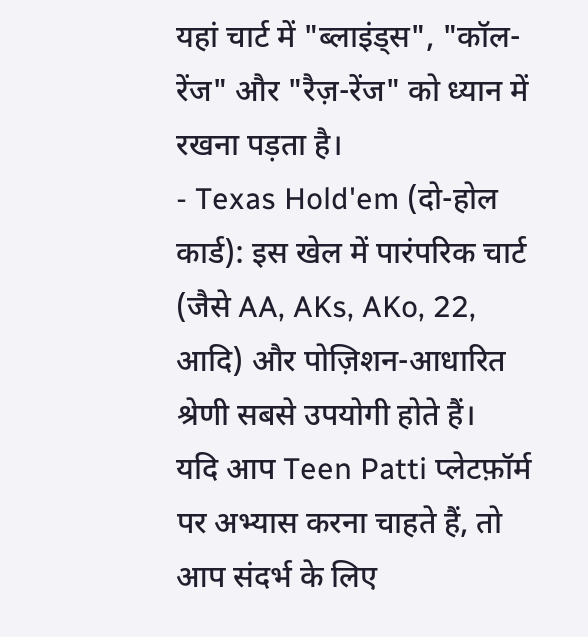यहां चार्ट में "ब्लाइंड्स", "कॉल-रेंज" और "रैज़-रेंज" को ध्यान में रखना पड़ता है।
- Texas Hold'em (दो-होल कार्ड): इस खेल में पारंपरिक चार्ट (जैसे AA, AKs, AKo, 22, आदि) और पोज़िशन-आधारित श्रेणी सबसे उपयोगी होते हैं।
यदि आप Teen Patti प्लेटफ़ॉर्म पर अभ्यास करना चाहते हैं, तो आप संदर्भ के लिए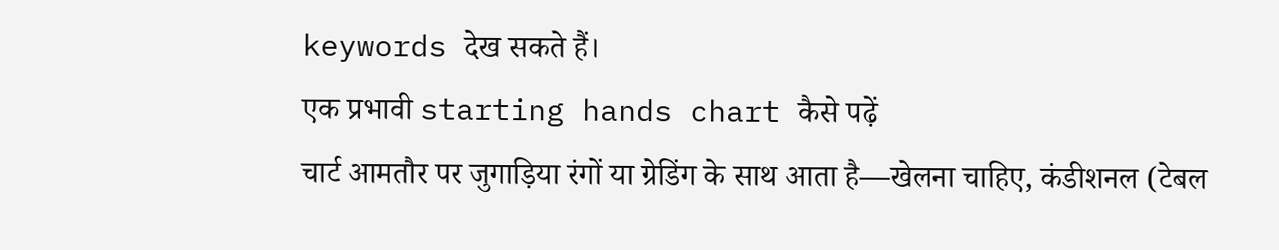keywords देख सकते हैं।
एक प्रभावी starting hands chart कैसे पढ़ें
चार्ट आमतौर पर जुगाड़िया रंगों या ग्रेडिंग के साथ आता है—खेलना चाहिए, कंडीशनल (टेबल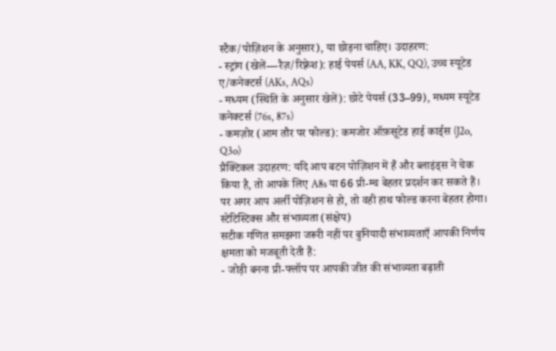स्टैक/पोज़िशन के अनुसार), या छोड़ना चाहिए। उदाहरण:
- स्ट्रांग (खेलें—रैज़/रिफ़्रेश): हाई पेयर्स (AA, KK, QQ), उच्च स्यूटेड ए/कनेक्टर्स (AKs, AQs)
- मध्यम (स्थिति के अनुसार खेलें): छोटे पेयर्स (33–99), मध्यम स्यूटेड कनेक्टर्स (76s, 87s)
- कमज़ोर (आम तौर पर फोल्ड): कमजोर ऑफ़सूटेड हाई कार्ड्स (J2o, Q3o)
प्रैक्टिकल उदाहरण: यदि आप बटन पोज़िशन में हैं और ब्लाइंड्स ने चेक किया है, तो आपके लिए A8s या 66 प्री-म्च बेहतर प्रदर्शन कर सकते हैं। पर अगर आप अर्ली पोज़िशन से हो, तो वही हाथ फोल्ड करना बेहतर होगा।
स्टेटिस्टिक्स और संभाव्यता (संक्षेप)
सटीक गणित समझना जरूरी नहीं पर बुनियादी संभाव्यताएँ आपकी निर्णय क्षमता को मजबूती देती हैं:
- जोड़ी बनना प्री-फ्लॉप पर आपकी जीत की संभाव्यता बढ़ाती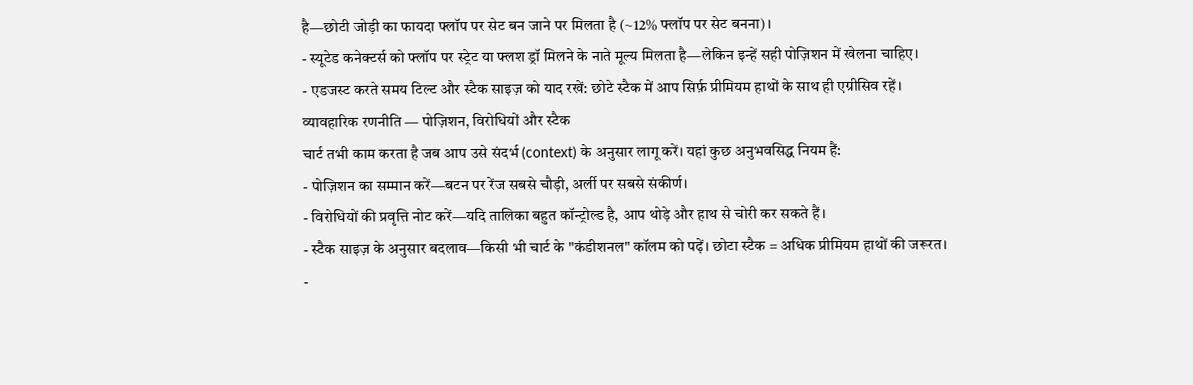है—छोटी जोड़ी का फायदा फ्लॉप पर सेट बन जाने पर मिलता है (~12% फ्लॉप पर सेट बनना)।
- स्यूटेड कनेक्टर्स को फ्लॉप पर स्ट्रेट या फ्लश ड्रॉ मिलने के नाते मूल्य मिलता है—लेकिन इन्हें सही पोज़िशन में खेलना चाहिए।
- एडजस्ट करते समय टिल्ट और स्टैक साइज़ को याद रखें: छोटे स्टैक में आप सिर्फ़ प्रीमियम हाथों के साथ ही एग्रीसिव रहें।
व्यावहारिक रणनीति — पोज़िशन, विरोधियों और स्टैक
चार्ट तभी काम करता है जब आप उसे संदर्भ (context) के अनुसार लागू करें। यहां कुछ अनुभवसिद्ध नियम हैं:
- पोज़िशन का सम्मान करें—बटन पर रेंज सबसे चौड़ी, अर्ली पर सबसे संकीर्ण।
- विरोधियों की प्रवृत्ति नोट करें—यदि तालिका बहुत कॉन्ट्रोल्ड है, आप थोड़े और हाथ से चोरी कर सकते हैं।
- स्टैक साइज़ के अनुसार बदलाव—किसी भी चार्ट के "कंडीशनल" कॉलम को पढ़ें। छोटा स्टैक = अधिक प्रीमियम हाथों की जरूरत।
-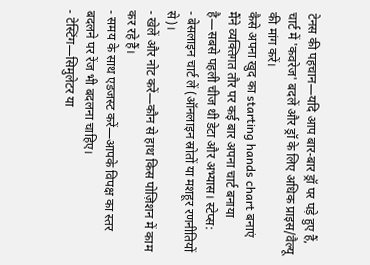टेनस की पहचान—यदि आप बार-बार ड्रॉ पर पड़े हुए हैं, चार्ट में 'कवरेज' बदलें और ड्रॉ के लिए अधिक प्राइस/वैल्यू की मांग करें।
कैसे अपना खुद का starting hands chart बनाएं
मैंने व्यक्तिगत तौर पर कई बार अपना चार्ट बनाया है—सबसे पहली चीज थी डेटा और अभ्यास। स्टेप्स:
- बेसलाइन चार्ट लें (ऑनलाइन स्रोतों या मशहूर रणनीतियों से)।
- खेलें और नोट करें—कौन से हाथ किस पोज़िशन में काम कर रहे हैं।
- समय के साथ एडजस्ट करें—आपके विपक्ष का स्तर बदलने पर रेंज भी बदलना चाहिए।
- टेस्टिंग—सिमुलेटर या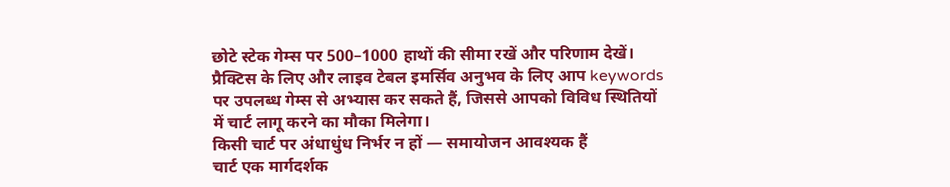छोटे स्टेक गेम्स पर 500–1000 हाथों की सीमा रखें और परिणाम देखें।
प्रैक्टिस के लिए और लाइव टेबल इमर्सिव अनुभव के लिए आप keywords पर उपलब्ध गेम्स से अभ्यास कर सकते हैं, जिससे आपको विविध स्थितियों में चार्ट लागू करने का मौका मिलेगा।
किसी चार्ट पर अंधाधुंध निर्भर न हों — समायोजन आवश्यक हैं
चार्ट एक मार्गदर्शक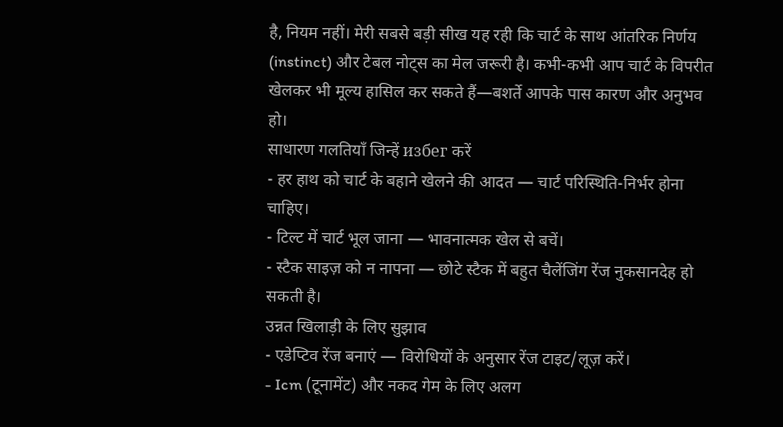है, नियम नहीं। मेरी सबसे बड़ी सीख यह रही कि चार्ट के साथ आंतरिक निर्णय (instinct) और टेबल नोट्स का मेल जरूरी है। कभी-कभी आप चार्ट के विपरीत खेलकर भी मूल्य हासिल कर सकते हैं—बशर्ते आपके पास कारण और अनुभव हो।
साधारण गलतियाँ जिन्हें избег करें
- हर हाथ को चार्ट के बहाने खेलने की आदत — चार्ट परिस्थिति-निर्भर होना चाहिए।
- टिल्ट में चार्ट भूल जाना — भावनात्मक खेल से बचें।
- स्टैक साइज़ को न नापना — छोटे स्टैक में बहुत चैलेंजिंग रेंज नुकसानदेह हो सकती है।
उन्नत खिलाड़ी के लिए सुझाव
- एडेप्टिव रेंज बनाएं — विरोधियों के अनुसार रेंज टाइट/लूज़ करें।
- Icm (टूनामेंट) और नकद गेम के लिए अलग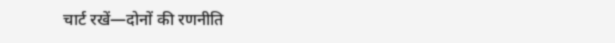चार्ट रखें—दोनों की रणनीति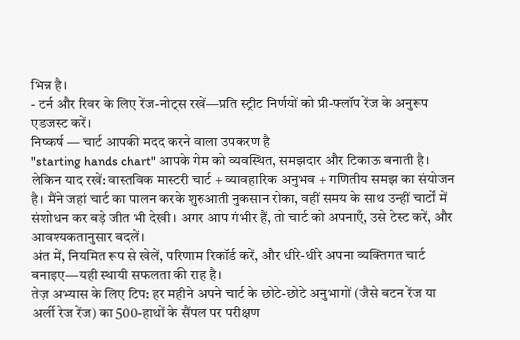भिन्न है।
- टर्न और रिवर के लिए रेंज-नोट्स रखें—प्रति स्ट्रीट निर्णयों को प्री-फ्लॉप रेंज के अनुरूप एडजस्ट करें।
निष्कर्ष — चार्ट आपकी मदद करने वाला उपकरण है
"starting hands chart" आपके गेम को व्यवस्थित, समझदार और टिकाऊ बनाती है। लेकिन याद रखें: वास्तविक मास्टरी चार्ट + व्यावहारिक अनुभव + गणितीय समझ का संयोजन है। मैंने जहां चार्ट का पालन करके शुरुआती नुकसान रोका, वहीं समय के साथ उन्हीं चार्टों में संशोधन कर बड़े जीत भी देखी। अगर आप गंभीर हैं, तो चार्ट को अपनाएँ, उसे टेस्ट करें, और आवश्यकतानुसार बदलें।
अंत में, नियमित रूप से खेलें, परिणाम रिकॉर्ड करें, और धीरे-धीरे अपना व्यक्तिगत चार्ट बनाइए—यही स्थायी सफलता की राह है।
तेज़ अभ्यास के लिए टिप: हर महीने अपने चार्ट के छोटे-छोटे अनुभागों (जैसे बटन रेंज या अर्ली रेज रेंज) का 500-हाथों के सैंपल पर परीक्षण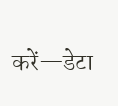करें—डेटा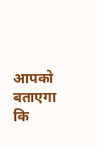आपको बताएगा कि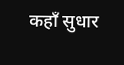कहाँ सुधार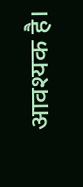आवश्यक है।